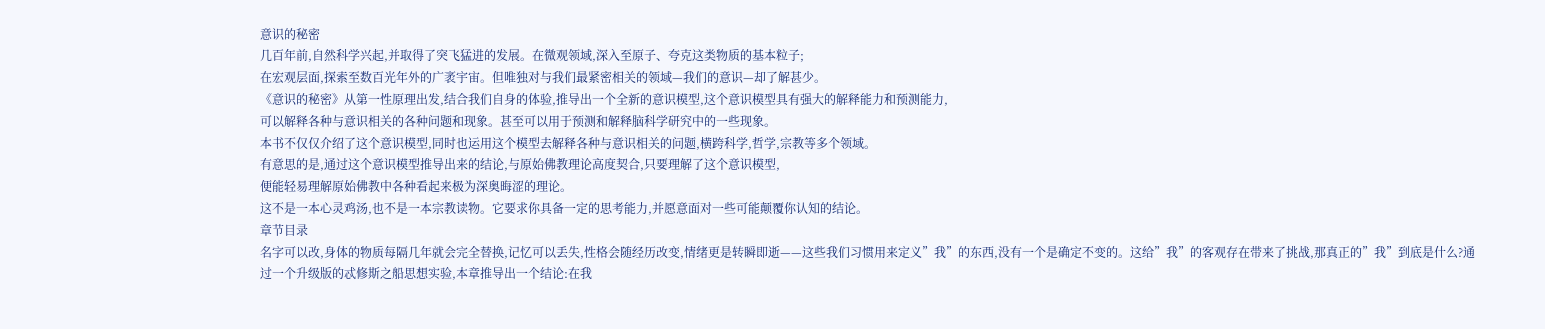意识的秘密
几百年前,自然科学兴起,并取得了突飞猛进的发展。在微观领域,深入至原子、夸克这类物质的基本粒子;
在宏观层面,探索至数百光年外的广袤宇宙。但唯独对与我们最紧密相关的领域—我们的意识—却了解甚少。
《意识的秘密》从第一性原理出发,结合我们自身的体验,推导出一个全新的意识模型,这个意识模型具有强大的解释能力和预测能力,
可以解释各种与意识相关的各种问题和现象。甚至可以用于预测和解释脑科学研究中的一些现象。
本书不仅仅介绍了这个意识模型,同时也运用这个模型去解释各种与意识相关的问题,横跨科学,哲学,宗教等多个领域。
有意思的是,通过这个意识模型推导出来的结论,与原始佛教理论高度契合,只要理解了这个意识模型,
便能轻易理解原始佛教中各种看起来极为深奥晦涩的理论。
这不是一本心灵鸡汤,也不是一本宗教读物。它要求你具备一定的思考能力,并愿意面对一些可能颠覆你认知的结论。
章节目录
名字可以改,身体的物质每隔几年就会完全替换,记忆可以丢失,性格会随经历改变,情绪更是转瞬即逝——这些我们习惯用来定义”我”的东西,没有一个是确定不变的。这给”我”的客观存在带来了挑战,那真正的”我”到底是什么?通过一个升级版的忒修斯之船思想实验,本章推导出一个结论:在我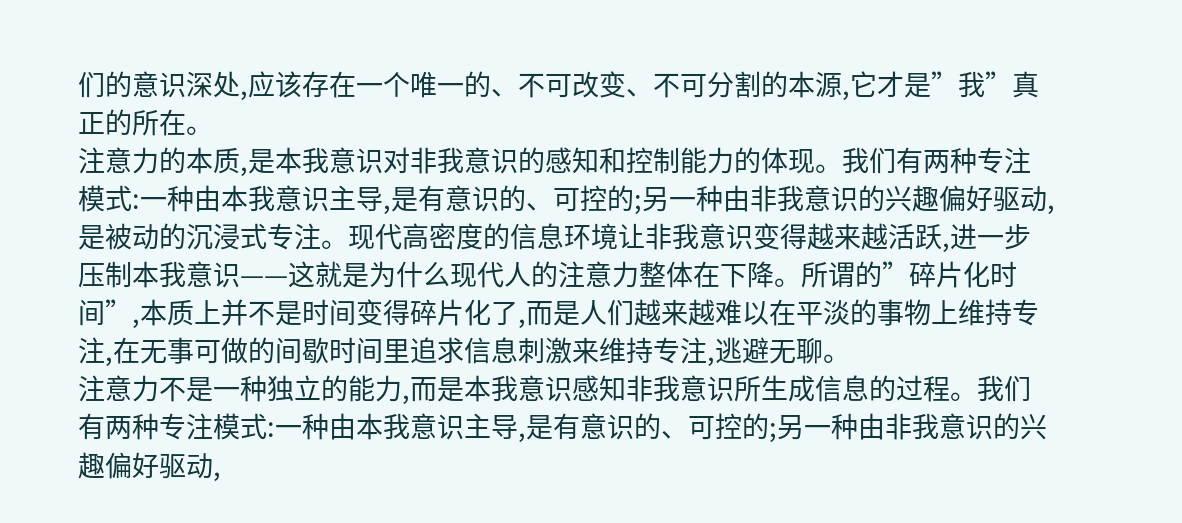们的意识深处,应该存在一个唯一的、不可改变、不可分割的本源,它才是”我”真正的所在。
注意力的本质,是本我意识对非我意识的感知和控制能力的体现。我们有两种专注模式:一种由本我意识主导,是有意识的、可控的;另一种由非我意识的兴趣偏好驱动,是被动的沉浸式专注。现代高密度的信息环境让非我意识变得越来越活跃,进一步压制本我意识——这就是为什么现代人的注意力整体在下降。所谓的”碎片化时间”,本质上并不是时间变得碎片化了,而是人们越来越难以在平淡的事物上维持专注,在无事可做的间歇时间里追求信息刺激来维持专注,逃避无聊。
注意力不是一种独立的能力,而是本我意识感知非我意识所生成信息的过程。我们有两种专注模式:一种由本我意识主导,是有意识的、可控的;另一种由非我意识的兴趣偏好驱动,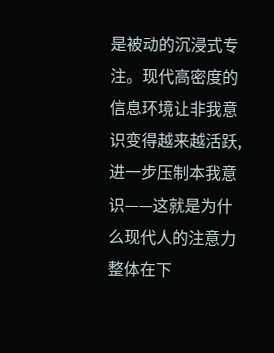是被动的沉浸式专注。现代高密度的信息环境让非我意识变得越来越活跃,进一步压制本我意识——这就是为什么现代人的注意力整体在下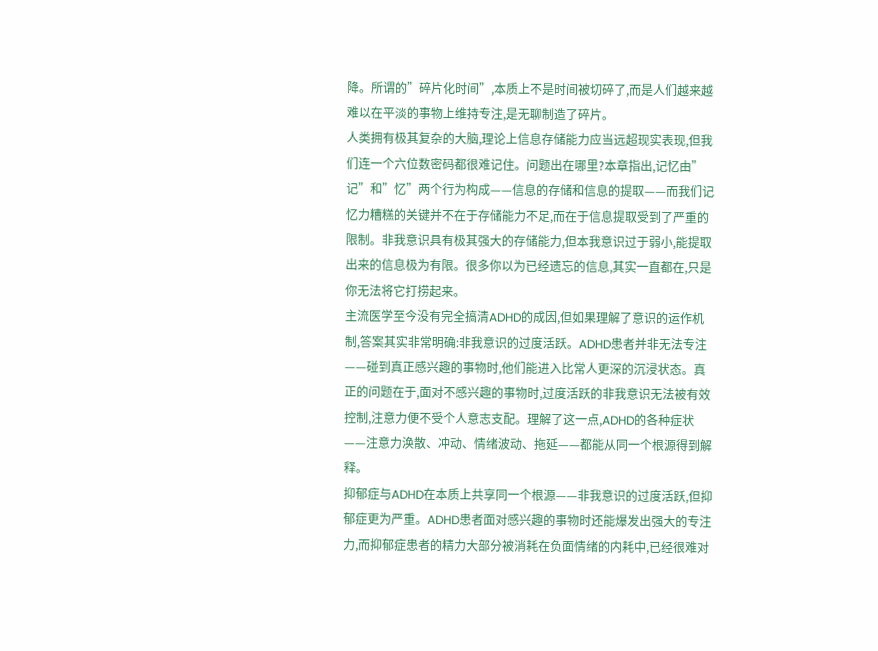降。所谓的”碎片化时间”,本质上不是时间被切碎了,而是人们越来越难以在平淡的事物上维持专注,是无聊制造了碎片。
人类拥有极其复杂的大脑,理论上信息存储能力应当远超现实表现,但我们连一个六位数密码都很难记住。问题出在哪里?本章指出,记忆由”记”和”忆”两个行为构成——信息的存储和信息的提取——而我们记忆力糟糕的关键并不在于存储能力不足,而在于信息提取受到了严重的限制。非我意识具有极其强大的存储能力,但本我意识过于弱小,能提取出来的信息极为有限。很多你以为已经遗忘的信息,其实一直都在,只是你无法将它打捞起来。
主流医学至今没有完全搞清ADHD的成因,但如果理解了意识的运作机制,答案其实非常明确:非我意识的过度活跃。ADHD患者并非无法专注——碰到真正感兴趣的事物时,他们能进入比常人更深的沉浸状态。真正的问题在于,面对不感兴趣的事物时,过度活跃的非我意识无法被有效控制,注意力便不受个人意志支配。理解了这一点,ADHD的各种症状——注意力涣散、冲动、情绪波动、拖延——都能从同一个根源得到解释。
抑郁症与ADHD在本质上共享同一个根源——非我意识的过度活跃,但抑郁症更为严重。ADHD患者面对感兴趣的事物时还能爆发出强大的专注力,而抑郁症患者的精力大部分被消耗在负面情绪的内耗中,已经很难对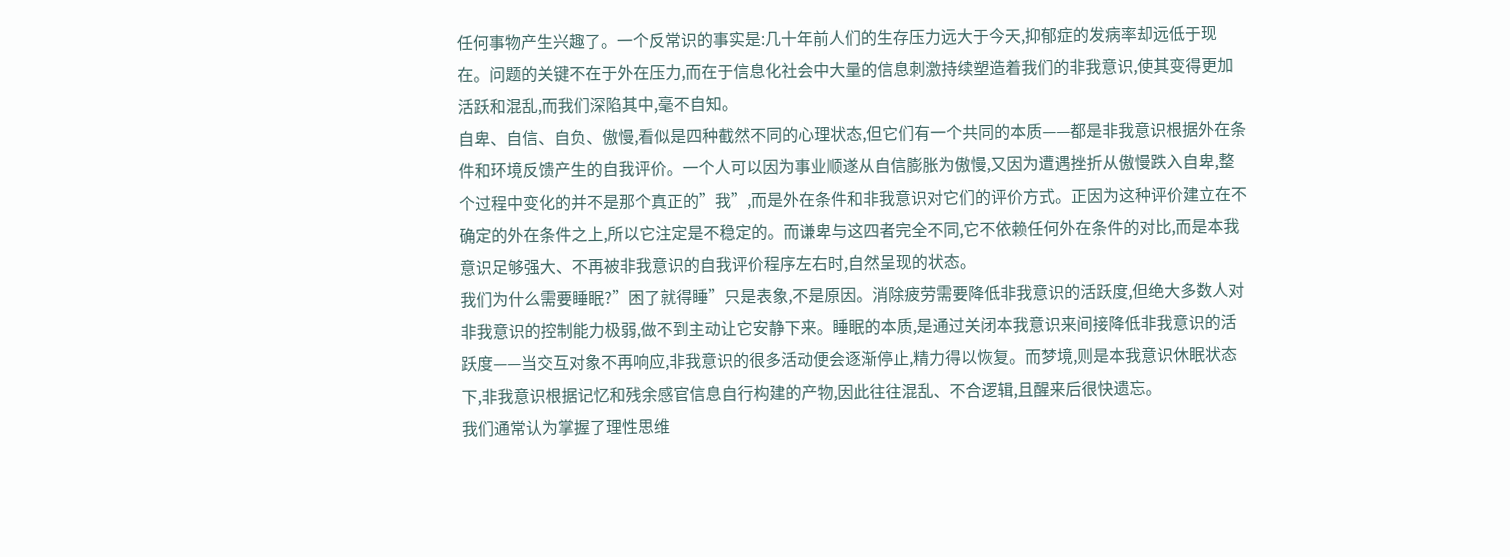任何事物产生兴趣了。一个反常识的事实是:几十年前人们的生存压力远大于今天,抑郁症的发病率却远低于现在。问题的关键不在于外在压力,而在于信息化社会中大量的信息刺激持续塑造着我们的非我意识,使其变得更加活跃和混乱,而我们深陷其中,毫不自知。
自卑、自信、自负、傲慢,看似是四种截然不同的心理状态,但它们有一个共同的本质——都是非我意识根据外在条件和环境反馈产生的自我评价。一个人可以因为事业顺遂从自信膨胀为傲慢,又因为遭遇挫折从傲慢跌入自卑,整个过程中变化的并不是那个真正的”我”,而是外在条件和非我意识对它们的评价方式。正因为这种评价建立在不确定的外在条件之上,所以它注定是不稳定的。而谦卑与这四者完全不同,它不依赖任何外在条件的对比,而是本我意识足够强大、不再被非我意识的自我评价程序左右时,自然呈现的状态。
我们为什么需要睡眠?”困了就得睡”只是表象,不是原因。消除疲劳需要降低非我意识的活跃度,但绝大多数人对非我意识的控制能力极弱,做不到主动让它安静下来。睡眠的本质,是通过关闭本我意识来间接降低非我意识的活跃度——当交互对象不再响应,非我意识的很多活动便会逐渐停止,精力得以恢复。而梦境,则是本我意识休眠状态下,非我意识根据记忆和残余感官信息自行构建的产物,因此往往混乱、不合逻辑,且醒来后很快遗忘。
我们通常认为掌握了理性思维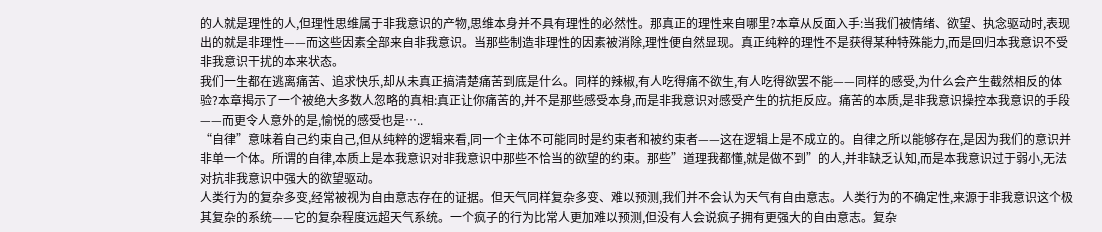的人就是理性的人,但理性思维属于非我意识的产物,思维本身并不具有理性的必然性。那真正的理性来自哪里?本章从反面入手:当我们被情绪、欲望、执念驱动时,表现出的就是非理性——而这些因素全部来自非我意识。当那些制造非理性的因素被消除,理性便自然显现。真正纯粹的理性不是获得某种特殊能力,而是回归本我意识不受非我意识干扰的本来状态。
我们一生都在逃离痛苦、追求快乐,却从未真正搞清楚痛苦到底是什么。同样的辣椒,有人吃得痛不欲生,有人吃得欲罢不能——同样的感受,为什么会产生截然相反的体验?本章揭示了一个被绝大多数人忽略的真相:真正让你痛苦的,并不是那些感受本身,而是非我意识对感受产生的抗拒反应。痛苦的本质,是非我意识操控本我意识的手段——而更令人意外的是,愉悦的感受也是…..
“自律”意味着自己约束自己,但从纯粹的逻辑来看,同一个主体不可能同时是约束者和被约束者——这在逻辑上是不成立的。自律之所以能够存在,是因为我们的意识并非单一个体。所谓的自律,本质上是本我意识对非我意识中那些不恰当的欲望的约束。那些”道理我都懂,就是做不到”的人,并非缺乏认知,而是本我意识过于弱小,无法对抗非我意识中强大的欲望驱动。
人类行为的复杂多变,经常被视为自由意志存在的证据。但天气同样复杂多变、难以预测,我们并不会认为天气有自由意志。人类行为的不确定性,来源于非我意识这个极其复杂的系统——它的复杂程度远超天气系统。一个疯子的行为比常人更加难以预测,但没有人会说疯子拥有更强大的自由意志。复杂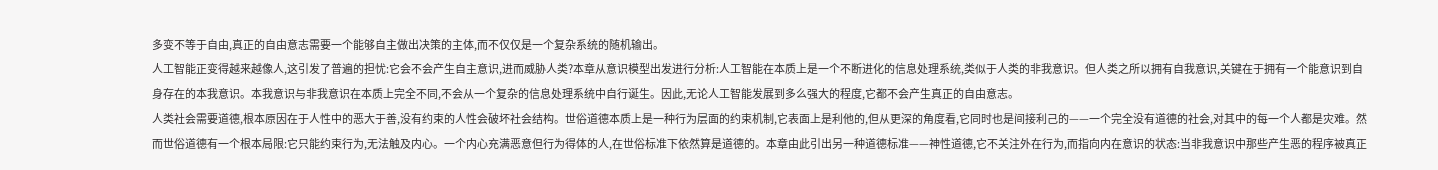多变不等于自由,真正的自由意志需要一个能够自主做出决策的主体,而不仅仅是一个复杂系统的随机输出。
人工智能正变得越来越像人,这引发了普遍的担忧:它会不会产生自主意识,进而威胁人类?本章从意识模型出发进行分析:人工智能在本质上是一个不断进化的信息处理系统,类似于人类的非我意识。但人类之所以拥有自我意识,关键在于拥有一个能意识到自身存在的本我意识。本我意识与非我意识在本质上完全不同,不会从一个复杂的信息处理系统中自行诞生。因此,无论人工智能发展到多么强大的程度,它都不会产生真正的自由意志。
人类社会需要道德,根本原因在于人性中的恶大于善,没有约束的人性会破坏社会结构。世俗道德本质上是一种行为层面的约束机制,它表面上是利他的,但从更深的角度看,它同时也是间接利己的——一个完全没有道德的社会,对其中的每一个人都是灾难。然而世俗道德有一个根本局限:它只能约束行为,无法触及内心。一个内心充满恶意但行为得体的人,在世俗标准下依然算是道德的。本章由此引出另一种道德标准——神性道德,它不关注外在行为,而指向内在意识的状态:当非我意识中那些产生恶的程序被真正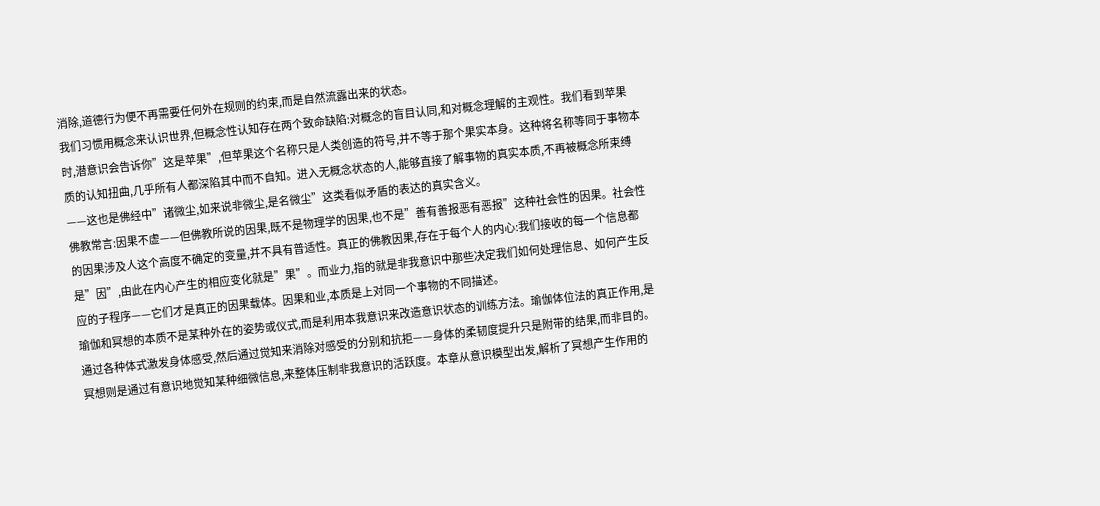消除,道德行为便不再需要任何外在规则的约束,而是自然流露出来的状态。
我们习惯用概念来认识世界,但概念性认知存在两个致命缺陷:对概念的盲目认同,和对概念理解的主观性。我们看到苹果时,潜意识会告诉你”这是苹果”,但苹果这个名称只是人类创造的符号,并不等于那个果实本身。这种将名称等同于事物本质的认知扭曲,几乎所有人都深陷其中而不自知。进入无概念状态的人,能够直接了解事物的真实本质,不再被概念所束缚——这也是佛经中”诸微尘,如来说非微尘,是名微尘”这类看似矛盾的表达的真实含义。
佛教常言:因果不虚——但佛教所说的因果,既不是物理学的因果,也不是”善有善报恶有恶报”这种社会性的因果。社会性的因果涉及人这个高度不确定的变量,并不具有普适性。真正的佛教因果,存在于每个人的内心:我们接收的每一个信息都是”因”,由此在内心产生的相应变化就是”果”。而业力,指的就是非我意识中那些决定我们如何处理信息、如何产生反应的子程序——它们才是真正的因果载体。因果和业,本质是上对同一个事物的不同描述。
瑜伽和冥想的本质不是某种外在的姿势或仪式,而是利用本我意识来改造意识状态的训练方法。瑜伽体位法的真正作用,是通过各种体式激发身体感受,然后通过觉知来消除对感受的分别和抗拒——身体的柔韧度提升只是附带的结果,而非目的。冥想则是通过有意识地觉知某种细微信息,来整体压制非我意识的活跃度。本章从意识模型出发,解析了冥想产生作用的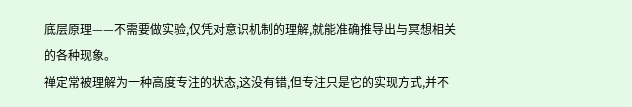底层原理——不需要做实验,仅凭对意识机制的理解,就能准确推导出与冥想相关的各种现象。
禅定常被理解为一种高度专注的状态,这没有错,但专注只是它的实现方式,并不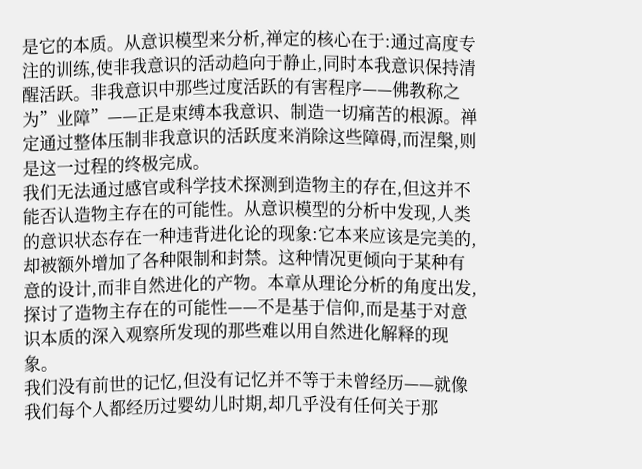是它的本质。从意识模型来分析,禅定的核心在于:通过高度专注的训练,使非我意识的活动趋向于静止,同时本我意识保持清醒活跃。非我意识中那些过度活跃的有害程序——佛教称之为”业障”——正是束缚本我意识、制造一切痛苦的根源。禅定通过整体压制非我意识的活跃度来消除这些障碍,而涅槃,则是这一过程的终极完成。
我们无法通过感官或科学技术探测到造物主的存在,但这并不能否认造物主存在的可能性。从意识模型的分析中发现,人类的意识状态存在一种违背进化论的现象:它本来应该是完美的,却被额外增加了各种限制和封禁。这种情况更倾向于某种有意的设计,而非自然进化的产物。本章从理论分析的角度出发,探讨了造物主存在的可能性——不是基于信仰,而是基于对意识本质的深入观察所发现的那些难以用自然进化解释的现象。
我们没有前世的记忆,但没有记忆并不等于未曾经历——就像我们每个人都经历过婴幼儿时期,却几乎没有任何关于那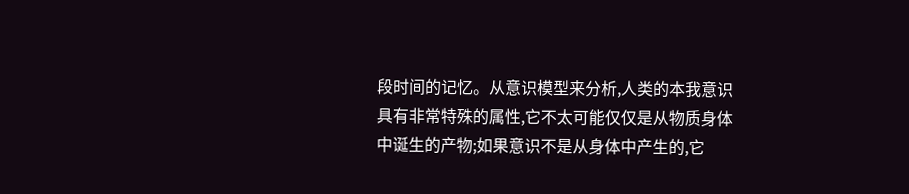段时间的记忆。从意识模型来分析,人类的本我意识具有非常特殊的属性,它不太可能仅仅是从物质身体中诞生的产物;如果意识不是从身体中产生的,它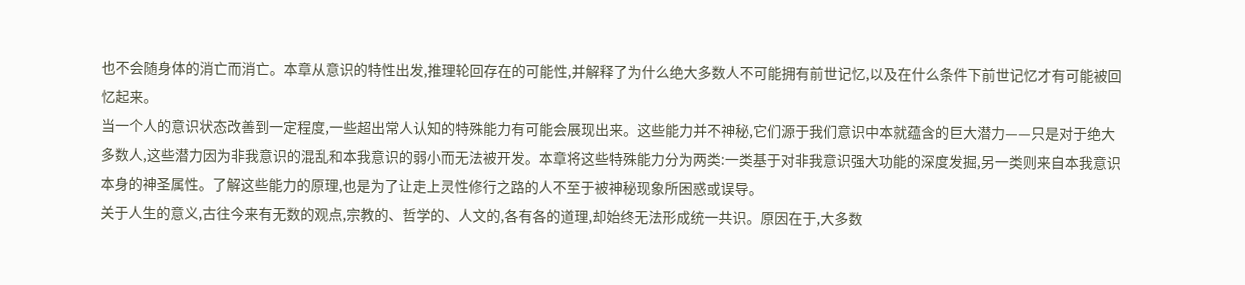也不会随身体的消亡而消亡。本章从意识的特性出发,推理轮回存在的可能性,并解释了为什么绝大多数人不可能拥有前世记忆,以及在什么条件下前世记忆才有可能被回忆起来。
当一个人的意识状态改善到一定程度,一些超出常人认知的特殊能力有可能会展现出来。这些能力并不神秘,它们源于我们意识中本就蕴含的巨大潜力——只是对于绝大多数人,这些潜力因为非我意识的混乱和本我意识的弱小而无法被开发。本章将这些特殊能力分为两类:一类基于对非我意识强大功能的深度发掘,另一类则来自本我意识本身的神圣属性。了解这些能力的原理,也是为了让走上灵性修行之路的人不至于被神秘现象所困惑或误导。
关于人生的意义,古往今来有无数的观点,宗教的、哲学的、人文的,各有各的道理,却始终无法形成统一共识。原因在于,大多数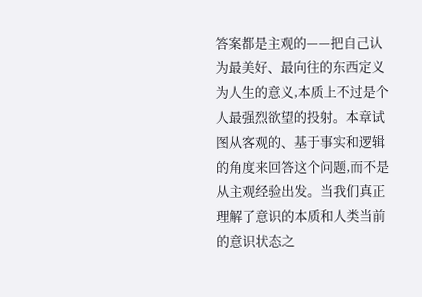答案都是主观的——把自己认为最美好、最向往的东西定义为人生的意义,本质上不过是个人最强烈欲望的投射。本章试图从客观的、基于事实和逻辑的角度来回答这个问题,而不是从主观经验出发。当我们真正理解了意识的本质和人类当前的意识状态之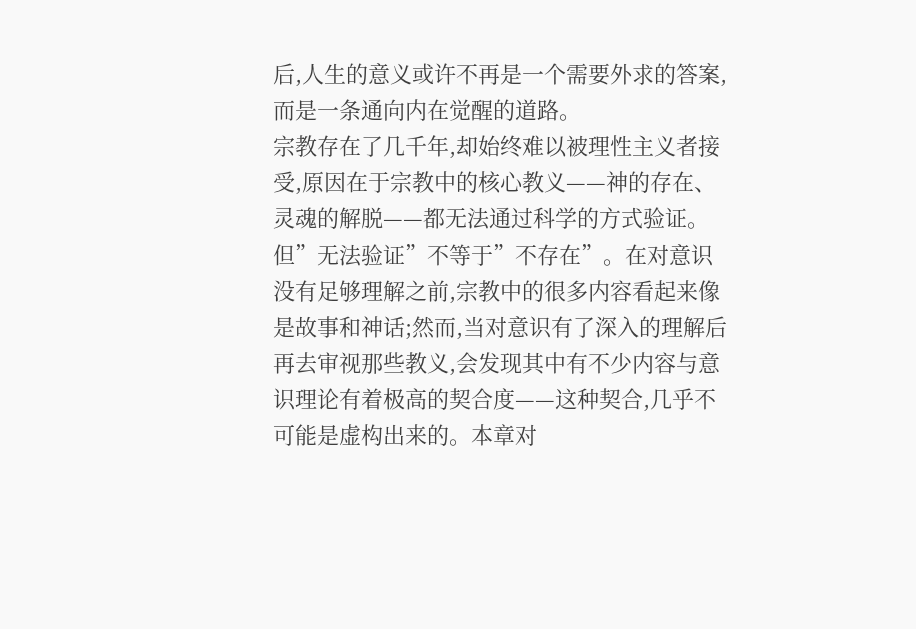后,人生的意义或许不再是一个需要外求的答案,而是一条通向内在觉醒的道路。
宗教存在了几千年,却始终难以被理性主义者接受,原因在于宗教中的核心教义——神的存在、灵魂的解脱——都无法通过科学的方式验证。但”无法验证”不等于”不存在”。在对意识没有足够理解之前,宗教中的很多内容看起来像是故事和神话;然而,当对意识有了深入的理解后再去审视那些教义,会发现其中有不少内容与意识理论有着极高的契合度——这种契合,几乎不可能是虚构出来的。本章对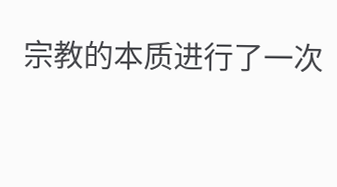宗教的本质进行了一次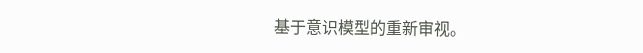基于意识模型的重新审视。